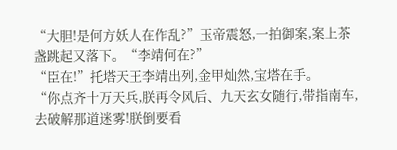“大胆!是何方妖人在作乱?”玉帝震怒,一拍御案,案上茶盏跳起又落下。“李靖何在?”
“臣在!”托塔天王李靖出列,金甲灿然,宝塔在手。
“你点齐十万天兵,朕再令风后、九天玄女随行,带指南车,去破解那道迷雾!朕倒要看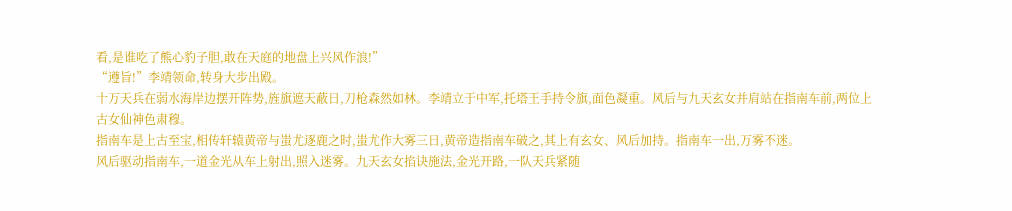看,是谁吃了熊心豹子胆,敢在天庭的地盘上兴风作浪!”
“遵旨!”李靖领命,转身大步出殿。
十万天兵在弱水海岸边摆开阵势,旌旗遮天蔽日,刀枪森然如林。李靖立于中军,托塔王手持令旗,面色凝重。风后与九天玄女并肩站在指南车前,两位上古女仙神色肃穆。
指南车是上古至宝,相传轩辕黄帝与蚩尤逐鹿之时,蚩尤作大雾三日,黄帝造指南车破之,其上有玄女、风后加持。指南车一出,万雾不迷。
风后驱动指南车,一道金光从车上射出,照入迷雾。九天玄女掐诀施法,金光开路,一队天兵紧随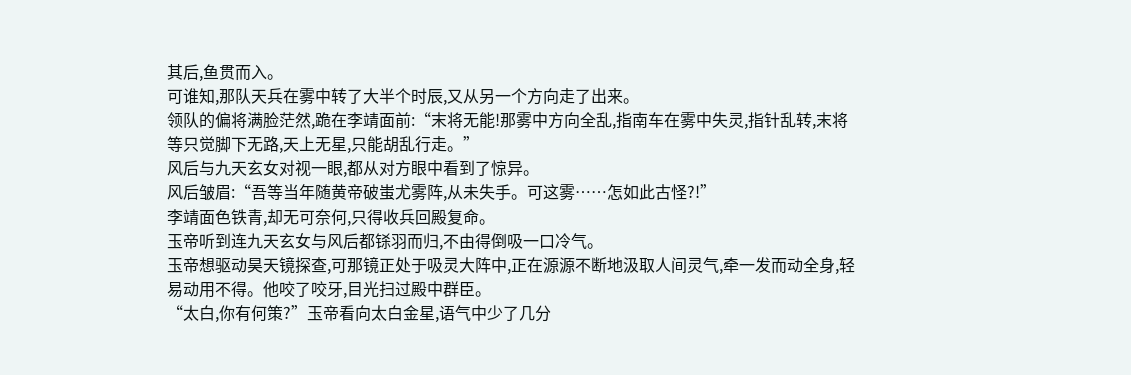其后,鱼贯而入。
可谁知,那队天兵在雾中转了大半个时辰,又从另一个方向走了出来。
领队的偏将满脸茫然,跪在李靖面前:“末将无能!那雾中方向全乱,指南车在雾中失灵,指针乱转,末将等只觉脚下无路,天上无星,只能胡乱行走。”
风后与九天玄女对视一眼,都从对方眼中看到了惊异。
风后皱眉:“吾等当年随黄帝破蚩尤雾阵,从未失手。可这雾……怎如此古怪?!”
李靖面色铁青,却无可奈何,只得收兵回殿复命。
玉帝听到连九天玄女与风后都铩羽而归,不由得倒吸一口冷气。
玉帝想驱动昊天镜探查,可那镜正处于吸灵大阵中,正在源源不断地汲取人间灵气,牵一发而动全身,轻易动用不得。他咬了咬牙,目光扫过殿中群臣。
“太白,你有何策?”玉帝看向太白金星,语气中少了几分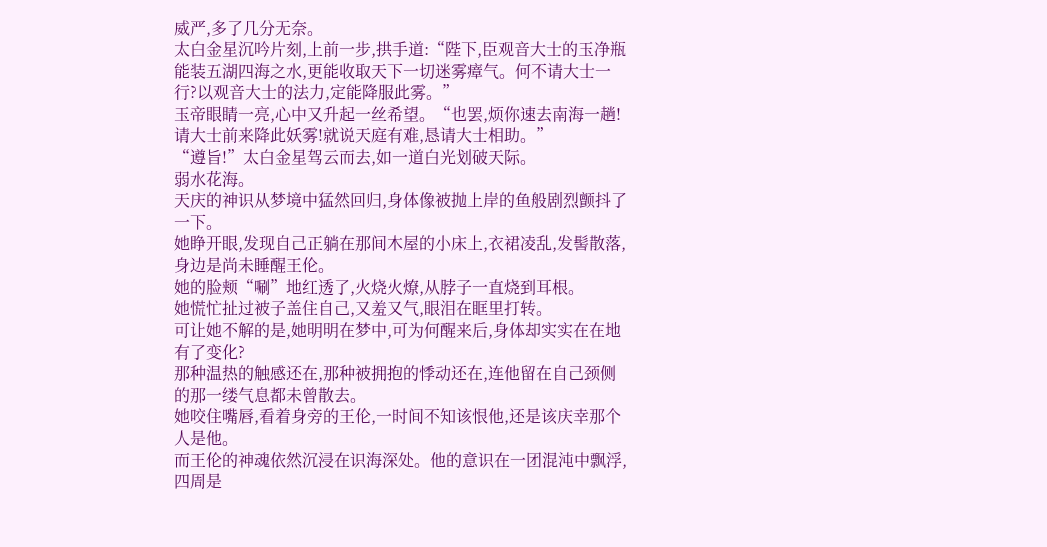威严,多了几分无奈。
太白金星沉吟片刻,上前一步,拱手道:“陛下,臣观音大士的玉净瓶能装五湖四海之水,更能收取天下一切迷雾瘴气。何不请大士一行?以观音大士的法力,定能降服此雾。”
玉帝眼睛一亮,心中又升起一丝希望。“也罢,烦你速去南海一趟!请大士前来降此妖雾!就说天庭有难,恳请大士相助。”
“遵旨!”太白金星驾云而去,如一道白光划破天际。
弱水花海。
天庆的神识从梦境中猛然回归,身体像被抛上岸的鱼般剧烈颤抖了一下。
她睁开眼,发现自己正躺在那间木屋的小床上,衣裙凌乱,发髻散落,身边是尚未睡醒王伦。
她的脸颊“唰”地红透了,火烧火燎,从脖子一直烧到耳根。
她慌忙扯过被子盖住自己,又羞又气,眼泪在眶里打转。
可让她不解的是,她明明在梦中,可为何醒来后,身体却实实在在地有了变化?
那种温热的触感还在,那种被拥抱的悸动还在,连他留在自己颈侧的那一缕气息都未曾散去。
她咬住嘴唇,看着身旁的王伦,一时间不知该恨他,还是该庆幸那个人是他。
而王伦的神魂依然沉浸在识海深处。他的意识在一团混沌中飘浮,四周是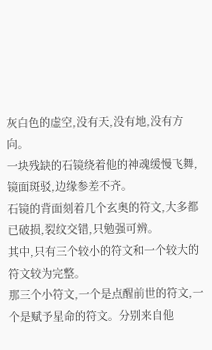灰白色的虚空,没有天,没有地,没有方向。
一块残缺的石镜绕着他的神魂缓慢飞舞,镜面斑驳,边缘参差不齐。
石镜的背面刻着几个玄奥的符文,大多都已破损,裂纹交错,只勉强可辨。
其中,只有三个较小的符文和一个较大的符文较为完整。
那三个小符文,一个是点醒前世的符文,一个是赋予星命的符文。分别来自他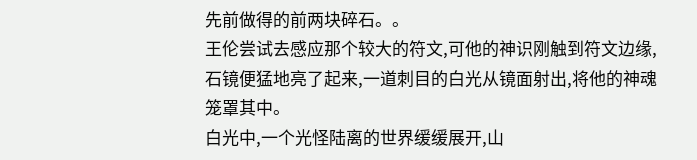先前做得的前两块碎石。。
王伦尝试去感应那个较大的符文,可他的神识刚触到符文边缘,石镜便猛地亮了起来,一道刺目的白光从镜面射出,将他的神魂笼罩其中。
白光中,一个光怪陆离的世界缓缓展开,山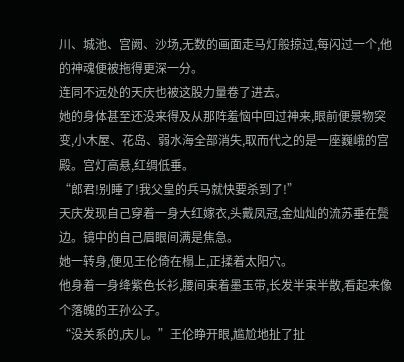川、城池、宫阙、沙场,无数的画面走马灯般掠过,每闪过一个,他的神魂便被拖得更深一分。
连同不远处的天庆也被这股力量卷了进去。
她的身体甚至还没来得及从那阵羞恼中回过神来,眼前便景物突变,小木屋、花岛、弱水海全部消失,取而代之的是一座巍峨的宫殿。宫灯高悬,红绸低垂。
“郎君!别睡了!我父皇的兵马就快要杀到了!”
天庆发现自己穿着一身大红嫁衣,头戴凤冠,金灿灿的流苏垂在鬓边。镜中的自己眉眼间满是焦急。
她一转身,便见王伦倚在榻上,正揉着太阳穴。
他身着一身绛紫色长衫,腰间束着墨玉带,长发半束半散,看起来像个落魄的王孙公子。
“没关系的,庆儿。”王伦睁开眼,尴尬地扯了扯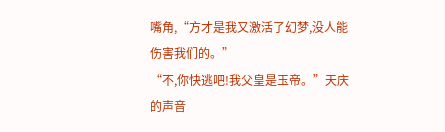嘴角,“方才是我又激活了幻梦,没人能伤害我们的。”
“不,你快逃吧!我父皇是玉帝。”天庆的声音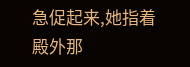急促起来,她指着殿外那